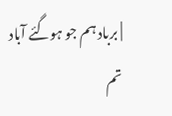| برباد ہم جو ہوگئے آباد تم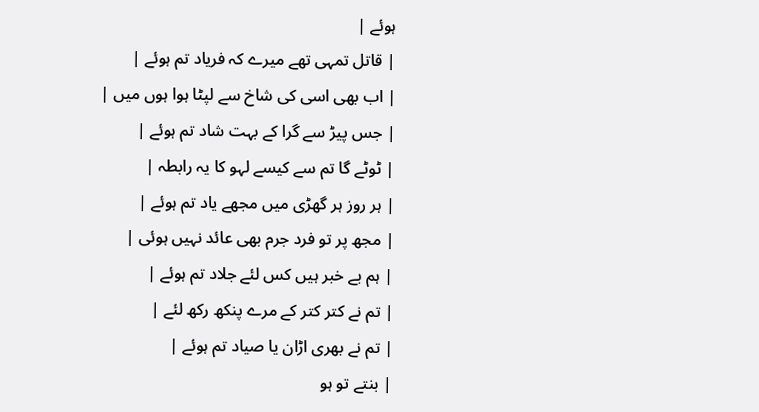ہوئے |
| قاتل تمہی تھے میرے کہ فریاد تم ہوئے |
| اب بھی اسی کی شاخ سے لپٹا ہوا ہوں میں |
| جس پیڑ سے گرا کے بہت شاد تم ہوئے |
| ٹوٹے گا تم سے کیسے لہو کا یہ رابطہ |
| ہر روز ہر گھڑی میں مجھے یاد تم ہوئے |
| مجھ پر تو فرد جرم بھی عائد نہیں ہوئی |
| ہم بے خبر ہیں کس لئے جلاد تم ہوئے |
| تم نے کتر کتر کے مرے پنکھ رکھ لئے |
| تم نے بھری اڑان یا صیاد تم ہوئے |
| بنتے تو ہو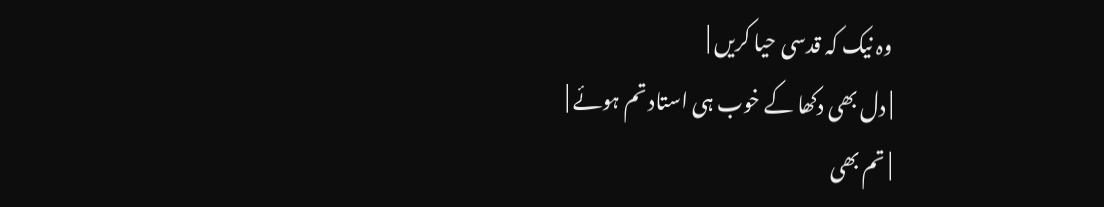وہ نیک کہ قدسی حیا کریں |
| دل بھی دکھا کے خوب ہی استاد تم ہوئے |
| تم بھی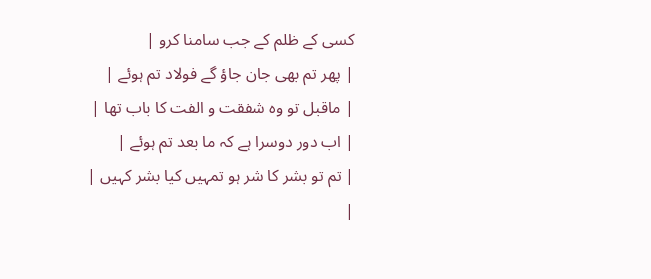کسی کے ظلم کے جب سامنا کرو |
| پھر تم بھی جان جاؤ گے فولاد تم ہوئے |
| ماقبل تو وہ شفقت و الفت کا باب تھا |
| اب دور دوسرا ہے کہ ما بعد تم ہوئے |
| تم تو بشر کا شر ہو تمہیں کیا بشر کہیں |
|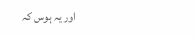اور یہ ہوس کہ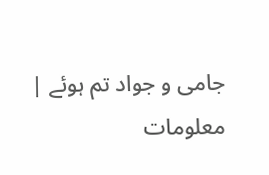جامی و جواد تم ہوئے |
معلومات